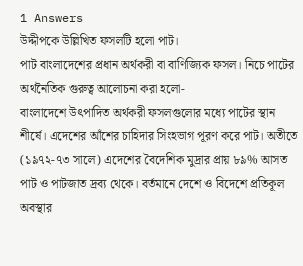1 Answers
উদ্দীপকে উল্লিখিত ফসলটি হলো পাট।
পাট বাংলাদেশের প্রধান অর্থকরী বা বাণিজ্যিক ফসল। নিচে পাটের অর্থনৈতিক গুরুত্ব আলোচনা করা হলো-
বাংলাদেশে উৎপাদিত অর্থকরী ফসলগুলোর মধ্যে পাটের স্থান শীর্ষে। এদেশের আঁশের চাহিদার সিংহভাগ পূরণ করে পাট। অতীতে (১৯৭২-৭৩ সালে) এদেশের বৈদেশিক মুদ্রার প্রায় ৮৯% আসত পাট ও পাটজাত দ্রব্য থেকে। বর্তমানে দেশে ও বিদেশে প্রতিকূল অবস্থার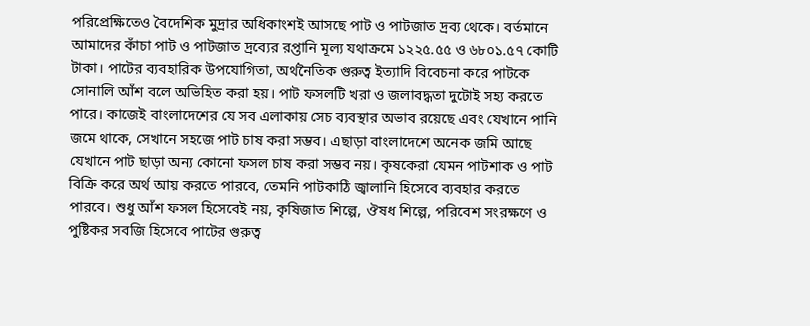পরিপ্রেক্ষিতেও বৈদেশিক মুদ্রার অধিকাংশই আসছে পাট ও পাটজাত দ্রব্য থেকে। বর্তমানে আমাদের কাঁচা পাট ও পাটজাত দ্রব্যের রপ্তানি মূল্য যথাক্রমে ১২২৫.৫৫ ও ৬৮০১.৫৭ কোটি টাকা। পাটের ব্যবহারিক উপযোগিতা, অর্থনৈতিক গুরুত্ব ইত্যাদি বিবেচনা করে পাটকে সোনালি আঁশ বলে অভিহিত করা হয়। পাট ফসলটি খরা ও জলাবদ্ধতা দুটোই সহ্য করতে পারে। কাজেই বাংলাদেশের যে সব এলাকায় সেচ ব্যবস্থার অভাব রয়েছে এবং যেখানে পানি জমে থাকে, সেখানে সহজে পাট চাষ করা সম্ভব। এছাড়া বাংলাদেশে অনেক জমি আছে যেখানে পাট ছাড়া অন্য কোনো ফসল চাষ করা সম্ভব নয়। কৃষকেরা যেমন পাটশাক ও পাট বিক্রি করে অর্থ আয় করতে পারবে, তেমনি পাটকাঠি জ্বালানি হিসেবে ব্যবহার করতে পারবে। শুধু আঁশ ফসল হিসেবেই নয়, কৃষিজাত শিল্পে, ঔষধ শিল্পে, পরিবেশ সংরক্ষণে ও পুষ্টিকর সবজি হিসেবে পাটের গুরুত্ব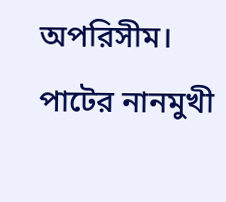অপরিসীম।
পাটের নানমুখী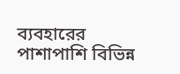ব্যবহারের পাশাপাশি বিভিন্ন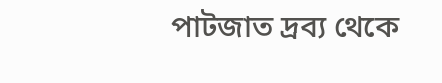পাটজাত দ্রব্য থেকে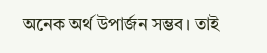অনেক অর্থ উপার্জন সম্ভব। তাই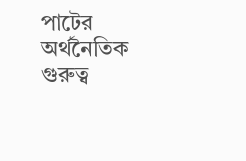পাটের অর্থনৈতিক গুরুত্ব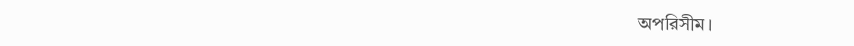অপরিসীম।